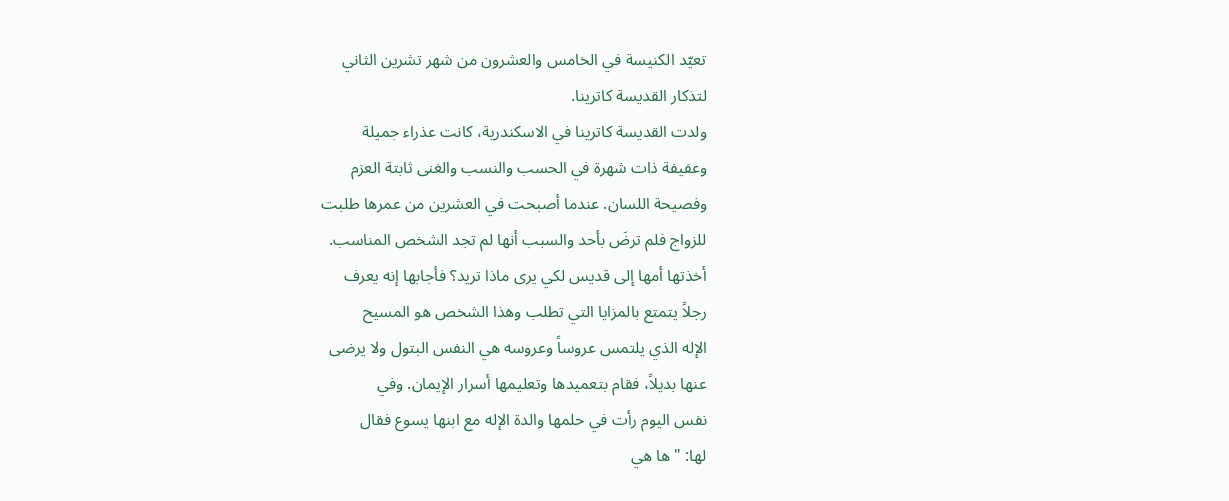تعيّد الكنيسة في الخامس والعشرون من شهر تشرين الثاني
لتذكار القديسة كاترينا.
ولدت القديسة كاترينا في الاسكندرية، كانت عذراء جميلة
وعفيفة ذات شهرة في الحسب والنسب والغنى ثابتة العزم
وفصيحة اللسان. عندما أصبحت في العشرين من عمرها طلبت
للزواج فلم ترضَ بأحد والسبب أنها لم تجد الشخص المناسب.
أخذتها أمها إلى قديس لكي يرى ماذا تريد؟ فأجابها إنه يعرف
رجلاً يتمتع بالمزايا التي تطلب وهذا الشخص هو المسيح
الإله الذي يلتمس عروساً وعروسه هي النفس البتول ولا يرضى
عنها بديلاً، فقام بتعميدها وتعليمها أسرار الإيمان. وفي
نفس اليوم رأت في حلمها والدة الإله مع ابنها يسوع فقال
لها: "ها هي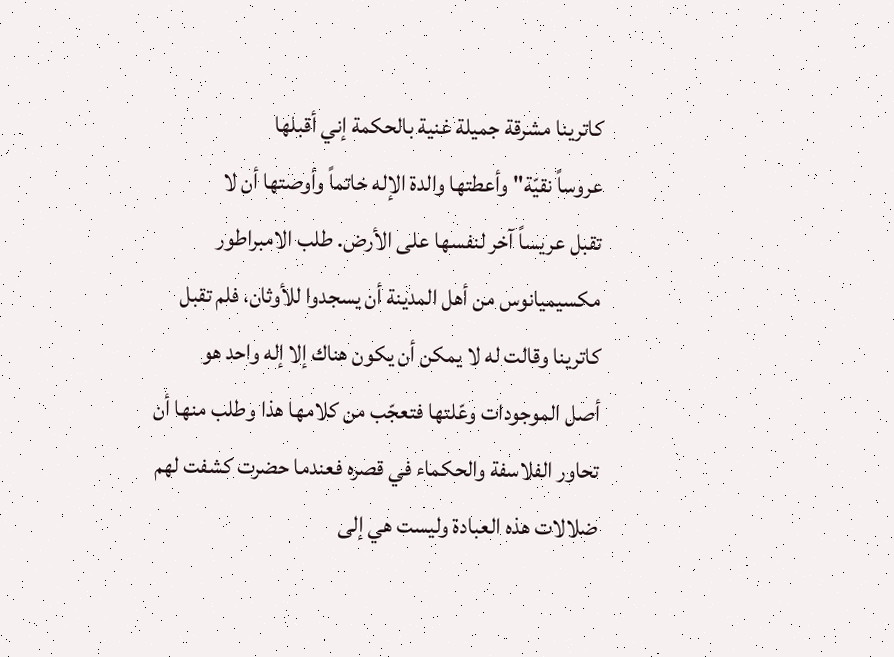كاترينا مشرقة جميلة غنية بالحكمة إني أقبلها
عروساً نقيّة" وأعطتها والدة الإله خاتماً وأوصتها أن لا
تقبل عريساً آخر لنفسها على الأرض. طلب الامبراطور
مكسيميانوس من أهل المدينة أن يسجدوا للأوثان، فلم تقبل
كاترينا وقالت له لا يمكن أن يكون هناك إلا إله واحد هو
أصل الموجودات وعّلتها فتعجّب من كلامها هذا وطلب منها أن
تحاور الفلاسفة والحكماء في قصره فعندما حضرت كشفت لهم
ضلالات هذه العبادة وليست هي إلى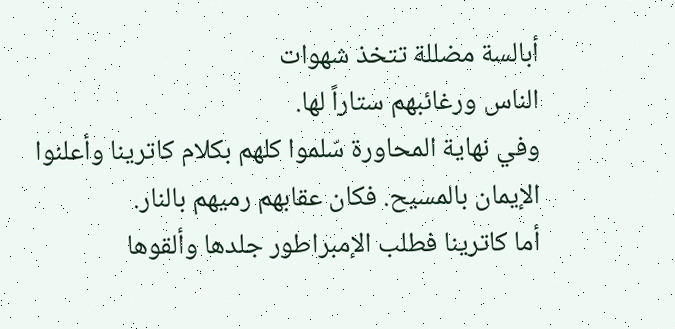أبالسة مضللة تتخذ شهوات
الناس ورغائبهم ستاراً لها.
وفي نهاية المحاورة سّلموا كلهم بكلام كاترينا وأعلنوا
الإيمان بالمسيح. فكان عقابهم رميهم بالنار.
أما كاترينا فطلب الإمبراطور جلدها وألقوها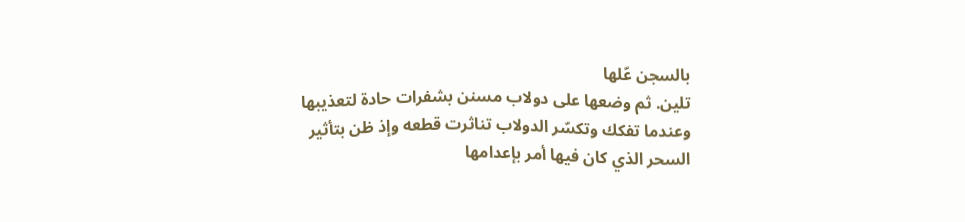بالسجن عّلها
تلين. ثم وضعها على دولاب مسنن بشفرات حادة لتعذيبها
وعندما تفكك وتكسّر الدولاب تناثرت قطعه وإذ ظن بتأثير
السحر الذي كان فيها أمر بإعدامها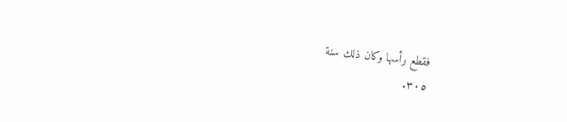فقطع رأسها وكان ذلك سنة
٣٠٥.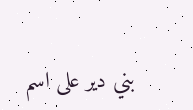بني دير على اسم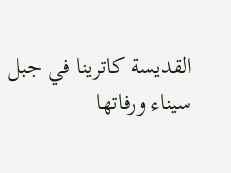القديسة كاترينا في جبل سيناء ورفاتها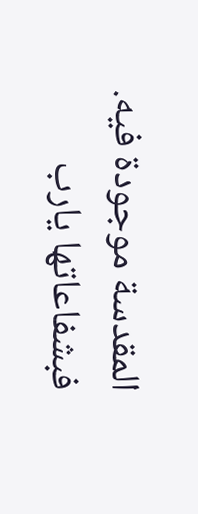المقدسة موجودة فيه. فبشفاعاتها يارب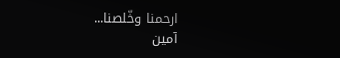ارحمنا وخّلصنا...
آمين